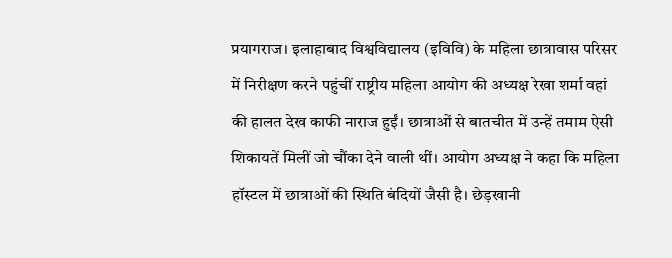प्रयागराज। इलाहाबाद विश्वविद्यालय (इविवि) के महिला छात्रावास परिसर में निरीक्षण करने पहुंचीं राष्ट्रीय महिला आयोग की अध्यक्ष रेखा शर्मा वहां की हालत देख काफी नाराज हुईं। छात्राओं से बातचीत में उन्हें तमाम ऐसी शिकायतें मिलीं जो चौंका देने वाली थीं। आयोग अध्यक्ष ने कहा कि महिला हॉस्टल में छात्राओं की स्थिति बंदियों जैसी है। छेड़खानी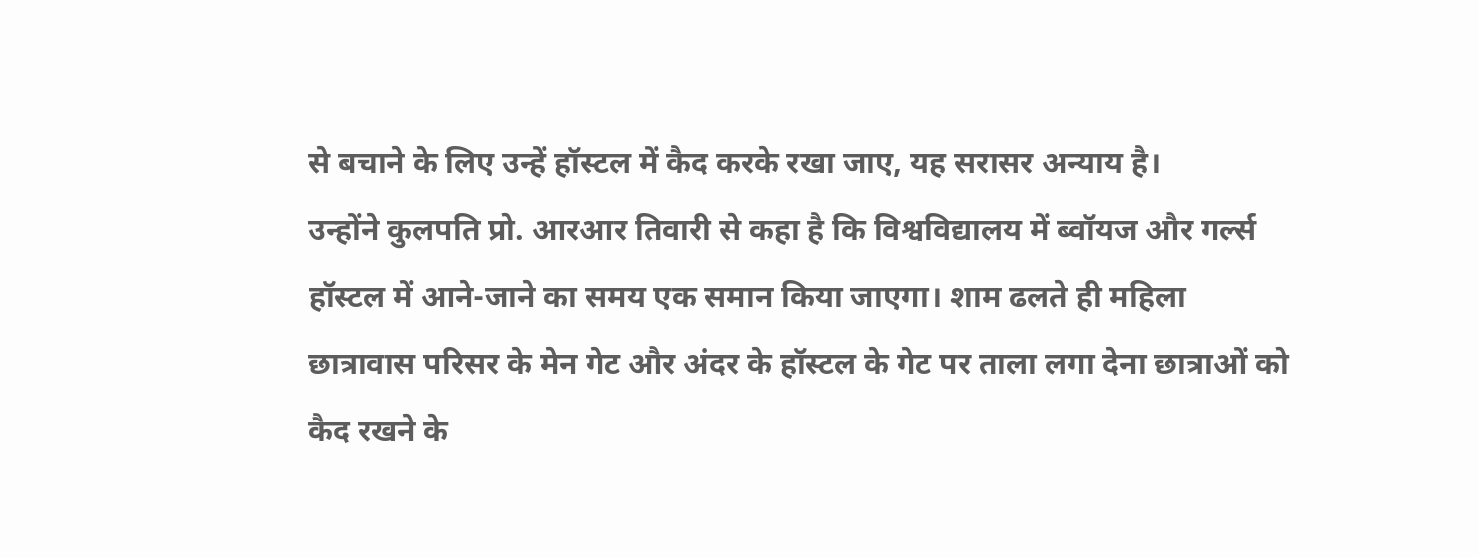से बचाने के लिए उन्हें हॉस्टल में कैद करके रखा जाए, यह सरासर अन्याय है।
उन्होंने कुलपति प्रो. आरआर तिवारी से कहा है कि विश्वविद्यालय में ब्वॉयज और गर्ल्स हॉस्टल में आने-जाने का समय एक समान किया जाएगा। शाम ढलते ही महिला छात्रावास परिसर के मेन गेट और अंदर के हॉस्टल के गेट पर ताला लगा देना छात्राओं को कैद रखने के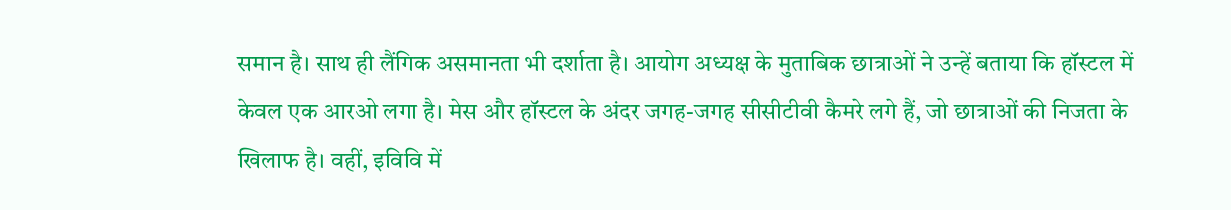समान है। साथ ही लैंगिक असमानता भी दर्शाता है। आयोग अध्यक्ष के मुताबिक छात्राओं ने उन्हें बताया कि हॉस्टल में केवल एक आरओ लगा है। मेस और हॉस्टल के अंदर जगह-जगह सीसीटीवी कैमरे लगे हैं, जो छात्राओं की निजता के खिलाफ है। वहीं, इविवि में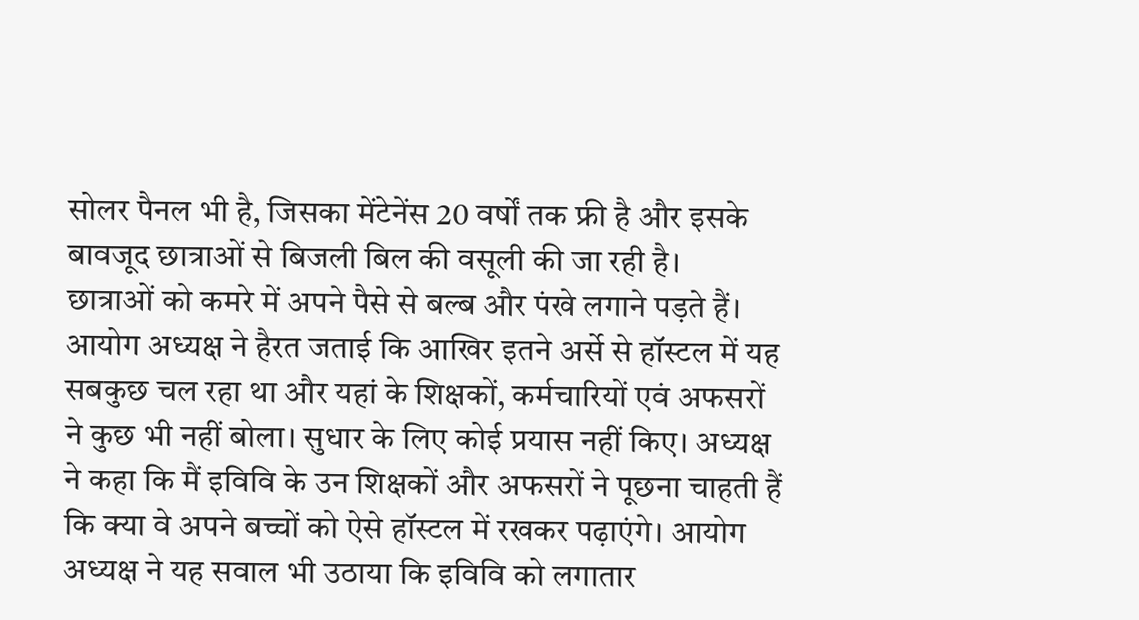सोलर पैनल भी है, जिसका मेंटेनेंस 20 वर्षों तक फ्री है और इसके बावजूद छात्राओं से बिजली बिल की वसूली की जा रही है।
छात्राओं को कमरे में अपने पैसे से बल्ब और पंखे लगाने पड़ते हैं। आयोग अध्यक्ष ने हैरत जताई कि आखिर इतने अर्से से हॉस्टल में यह सबकुछ चल रहा था और यहां के शिक्षकों, कर्मचारियों एवं अफसरों ने कुछ भी नहीं बोला। सुधार के लिए कोई प्रयास नहीं किए। अध्यक्ष ने कहा कि मैं इविवि के उन शिक्षकों और अफसरों ने पूछना चाहती हैं कि क्या वे अपने बच्चों को ऐसे हॉस्टल में रखकर पढ़ाएंगे। आयोग अध्यक्ष ने यह सवाल भी उठाया कि इविवि को लगातार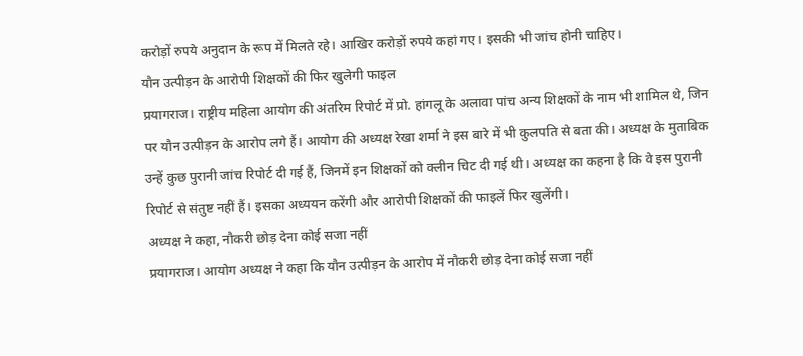करोड़ों रुपये अनुदान के रूप में मिलते रहे। आखिर करोड़ों रुपये कहां गए। इसकी भी जांच होनी चाहिए।
यौन उत्पीड़न के आरोपी शिक्षकों की फिर खुलेगी फाइल
प्रयागराज। राष्ट्रीय महिला आयोग की अंतरिम रिपोर्ट में प्रो. हांगलू के अलावा पांच अन्य शिक्षकों के नाम भी शामिल थे, जिन पर यौन उत्पीड़न के आरोप लगे हैं। आयोग की अध्यक्ष रेखा शर्मा ने इस बारे में भी कुलपति से बता की। अध्यक्ष के मुताबिक उन्हें कुछ पुरानी जांच रिपोर्ट दी गई हैं, जिनमें इन शिक्षकों को क्लीन चिट दी गई थी। अध्यक्ष का कहना है कि वे इस पुरानी रिपोर्ट से संतुष्ट नहीं हैं। इसका अध्ययन करेंगी और आरोपी शिक्षकों की फाइलें फिर खुलेंगी।
अध्यक्ष ने कहा, नौकरी छोड़ देना कोई सजा नहीं
प्रयागराज। आयोग अध्यक्ष ने कहा कि यौन उत्पीड़न के आरोप में नौकरी छोड़ देना कोई सजा नहीं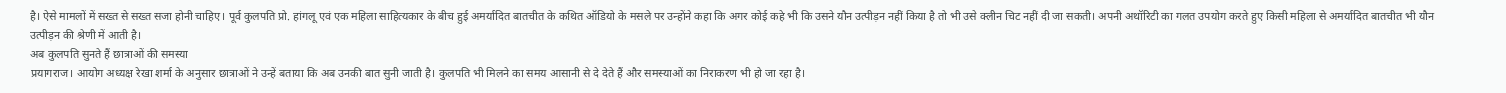है। ऐसे मामलों में सख्त से सख्त सजा होनी चाहिए। पूर्व कुलपति प्रो. हांगलू एवं एक महिला साहित्यकार के बीच हुई अमर्यादित बातचीत के कथित ऑडियो के मसले पर उन्होंने कहा कि अगर कोई कहे भी कि उसने यौन उत्पीड़न नहीं किया है तो भी उसे क्लीन चिट नहीं दी जा सकती। अपनी अथॉरिटी का गलत उपयोग करते हुए किसी महिला से अमर्यादित बातचीत भी यौन उत्पीड़न की श्रेणी में आती है।
अब कुलपति सुनते हैं छात्राओं की समस्या
प्रयागराज। आयोग अध्यक्ष रेखा शर्मा के अनुसार छात्राओं ने उन्हें बताया कि अब उनकी बात सुनी जाती है। कुलपति भी मिलने का समय आसानी से दे देते हैं और समस्याओं का निराकरण भी हो जा रहा है।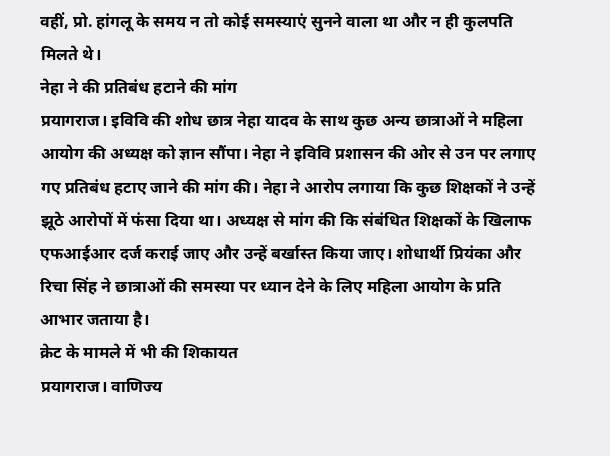वहीं, प्रो. हांगलू के समय न तो कोई समस्याएं सुनने वाला था और न ही कुलपति मिलते थे।
नेहा ने की प्रतिबंध हटाने की मांग
प्रयागराज। इविवि की शोध छात्र नेहा यादव के साथ कुछ अन्य छात्राओं ने महिला आयोग की अध्यक्ष को ज्ञान सौंपा। नेहा ने इविवि प्रशासन की ओर से उन पर लगाए गए प्रतिबंध हटाए जाने की मांग की। नेहा ने आरोप लगाया कि कुछ शिक्षकों ने उन्हें झूठे आरोपों में फंसा दिया था। अध्यक्ष से मांग की कि संबंधित शिक्षकों के खिलाफ एफआईआर दर्ज कराई जाए और उन्हें बर्खास्त किया जाए। शोधार्थी प्रियंका और रिचा सिंह ने छात्राओं की समस्या पर ध्यान देने के लिए महिला आयोग के प्रति आभार जताया है।
क्रेट के मामले में भी की शिकायत
प्रयागराज। वाणिज्य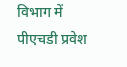विभाग में पीएचडी प्रवेश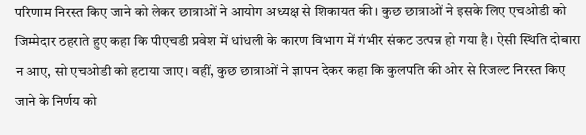परिणाम निरस्त किए जाने को लेकर छात्राओं ने आयोग अध्यक्ष से शिकायत की। कुछ छात्राओं ने इसके लिए एचओडी को जिम्मेदार ठहराते हुए कहा कि पीएचडी प्रवेश में धांधली के कारण विभाग में गंभीर संकट उत्पन्न हो गया है। ऐसी स्थिति दोबारा न आए, सो एचओडी को हटाया जाए। वहीं, कुछ छात्राओं ने ज्ञापन देकर कहा कि कुलपति की ओर से रिजल्ट निरस्त किए जाने के निर्णय को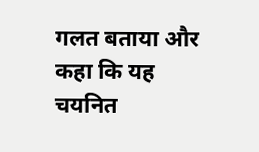गलत बताया और कहा कि यह चयनित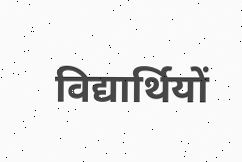विद्यार्थियों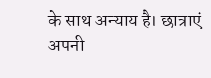के साथ अन्याय है। छात्राएं अपनी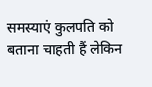समस्याएं कुलपति को बताना चाहती हैं लेकिन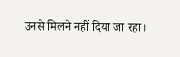उनसे मिलने नहीं दिया जा रहा।